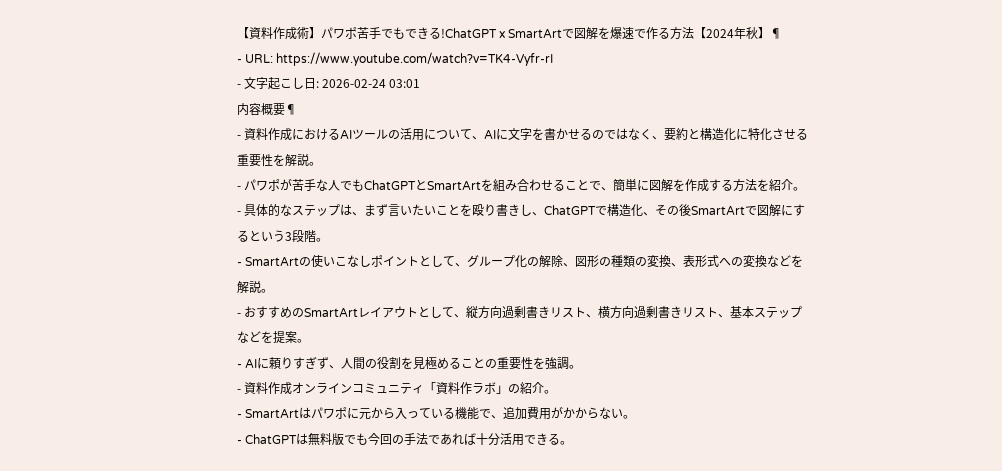【資料作成術】パワポ苦手でもできる!ChatGPT x SmartArtで図解を爆速で作る方法【2024年秋】¶
- URL: https://www.youtube.com/watch?v=TK4-Vyfr-rI
- 文字起こし日: 2026-02-24 03:01
内容概要¶
- 資料作成におけるAIツールの活用について、AIに文字を書かせるのではなく、要約と構造化に特化させる重要性を解説。
- パワポが苦手な人でもChatGPTとSmartArtを組み合わせることで、簡単に図解を作成する方法を紹介。
- 具体的なステップは、まず言いたいことを殴り書きし、ChatGPTで構造化、その後SmartArtで図解にするという3段階。
- SmartArtの使いこなしポイントとして、グループ化の解除、図形の種類の変換、表形式への変換などを解説。
- おすすめのSmartArtレイアウトとして、縦方向過剰書きリスト、横方向過剰書きリスト、基本ステップなどを提案。
- AIに頼りすぎず、人間の役割を見極めることの重要性を強調。
- 資料作成オンラインコミュニティ「資料作ラボ」の紹介。
- SmartArtはパワポに元から入っている機能で、追加費用がかからない。
- ChatGPTは無料版でも今回の手法であれば十分活用できる。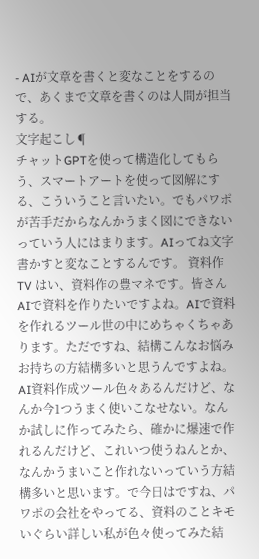- AIが文章を書くと変なことをするので、あくまで文章を書くのは人間が担当する。
文字起こし¶
チャットGPTを使って構造化してもらう、スマートアートを使って図解にする、こういうこと言いたい。でもパワポが苦手だからなんかうまく図にできないっていう人にはまります。AIってね文字書かすと変なことするんです。 資料作TV はい、資料作の豊マネです。皆さんAIで資料を作りたいですよね。AIで資料を作れるツール世の中にめちゃくちゃあります。ただですね、結構こんなお悩みお持ちの方結構多いと思うんですよね。AI資料作成ツール色々あるんだけど、なんか今1つうまく使いこなせない。なんか試しに作ってみたら、確かに爆速で作れるんだけど、これいつ使うねんとか、なんかうまいこと作れないっていう方結構多いと思います。で今日はですね、パワポの会社をやってる、資料のことキモいぐらい詳しい私が色々使ってみた結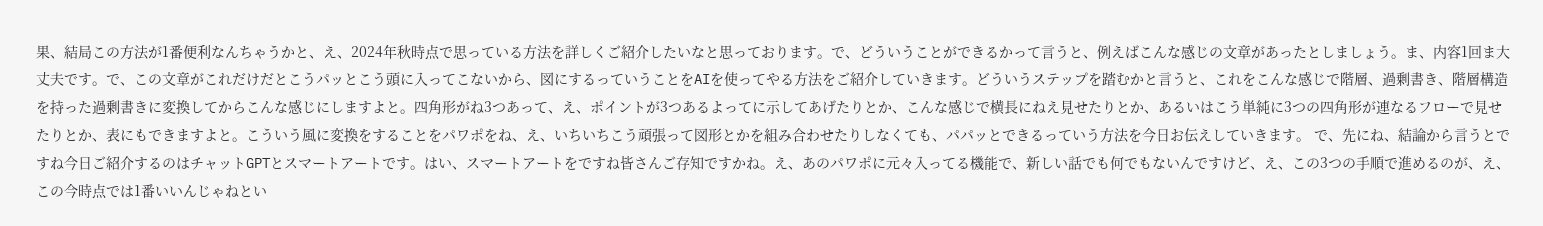果、結局この方法が1番便利なんちゃうかと、え、2024年秋時点で思っている方法を詳しくご紹介したいなと思っております。で、どういうことができるかって言うと、例えばこんな感じの文章があったとしましょう。ま、内容1回ま大丈夫です。で、この文章がこれだけだとこうパッとこう頭に入ってこないから、図にするっていうことをAIを使ってやる方法をご紹介していきます。どういうステップを踏むかと言うと、これをこんな感じで階層、過剰書き、階層構造を持った過剰書きに変換してからこんな感じにしますよと。四角形がね3つあって、え、ポイントが3つあるよってに示してあげたりとか、こんな感じで横長にねえ見せたりとか、あるいはこう単純に3つの四角形が連なるフローで見せたりとか、表にもできますよと。こういう風に変換をすることをパワポをね、え、いちいちこう頑張って図形とかを組み合わせたりしなくても、パパッとできるっていう方法を今日お伝えしていきます。 で、先にね、結論から言うとですね今日ご紹介するのはチャットGPTとスマートアートです。はい、スマートアートをですね皆さんご存知ですかね。え、あのパワポに元々入ってる機能で、新しい話でも何でもないんですけど、え、この3つの手順で進めるのが、え、この今時点では1番いいんじゃねとい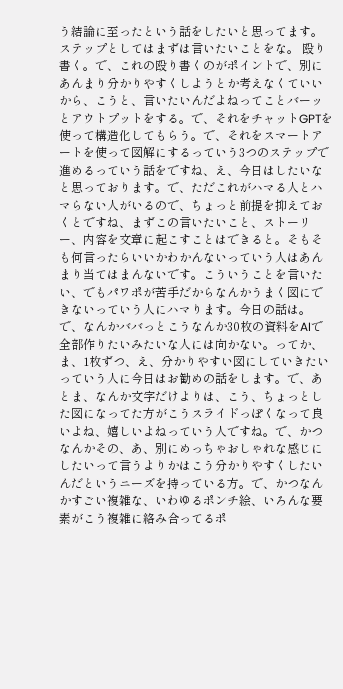う結論に至ったという話をしたいと思ってます。ステップとしてはまずは言いたいことをな。 殴り書く。で、これの殴り書くのがポイントで、別にあんまり分かりやすくしようとか考えなくていいから、こうと、言いたいんだよねってことバーッとアウトプットをする。で、それをチャットGPTを使って構造化してもらう。で、それをスマートアートを使って図解にするっていう3つのステップで進めるっていう話をですね、え、今日はしたいなと思っております。で、ただこれがハマる人とハマらない人がいるので、ちょっと前提を抑えておくとですね、まずこの言いたいこと、ストーリー、内容を文章に起こすことはできると。そもそも何言ったらいいかわかんないっていう人はあんまり当てはまんないです。こういうことを言いたい、でもパワポが苦手だからなんかうまく図にできないっていう人にハマります。今日の話は。で、なんかババっとこうなんか30枚の資料をAIで全部作りたいみたいな人には向かない。ってか、ま、1枚ずつ、え、分かりやすい図にしていきたいっていう人に今日はお勧めの話をします。で、あとま、なんか文字だけよりは、こう、ちょっとした図になってた方がこうスライドっぽくなって良いよね、嬉しいよねっていう人ですね。で、かつなんかその、あ、別にめっちゃおしゃれな感じにしたいって言うよりかはこう分かりやすくしたいんだというニーズを持っている方。で、かつなんかすごい複雑な、いわゆるポンチ絵、いろんな要素がこう複雑に絡み合ってるポ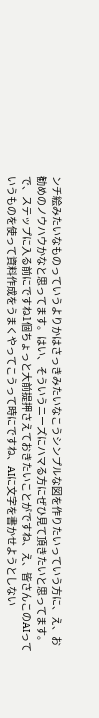ンチ絵みたいなものっていうよりかはさっきみたいなこうシンプルな図を作りたいっていう方に、え、お勧めのノウハウかなと思ってます。はい、そういうニーズにハマる方にぜひ見て頂きたいと思ってます。で、ステップに入る前にですね1個ちょっと大前提押さえておきたいことがですね、え、皆さんこのAIっていうものを使って資料作成をうまくやってこうって時にですね、AIに文字を書かせようとしない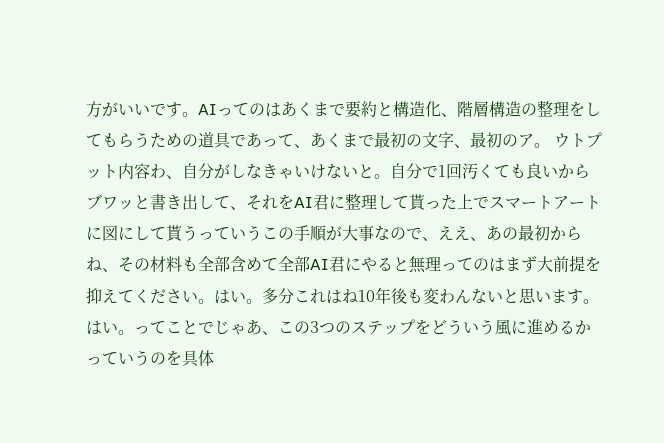方がいいです。AIってのはあくまで要約と構造化、階層構造の整理をしてもらうための道具であって、あくまで最初の文字、最初のア。 ウトプット内容わ、自分がしなきゃいけないと。自分で1回汚くても良いからブワッと書き出して、それをAI君に整理して貰った上でスマートアートに図にして貰うっていうこの手順が大事なので、ええ、あの最初からね、その材料も全部含めて全部AI君にやると無理ってのはまず大前提を抑えてください。はい。多分これはね10年後も変わんないと思います。はい。ってことでじゃあ、この3つのステップをどういう風に進めるかっていうのを具体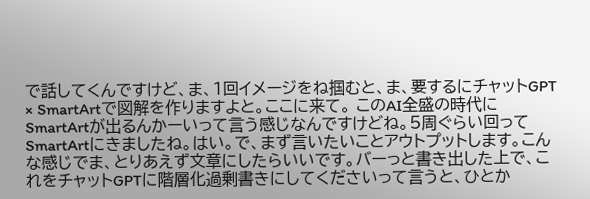で話してくんですけど、ま、1回イメージをね掴むと、ま、要するにチャットGPT × SmartArtで図解を作りますよと。ここに来て。 このAI全盛の時代にSmartArtが出るんかーいって言う感じなんですけどね。5周ぐらい回ってSmartArtにきましたね。はい。で、まず言いたいことアウトプットします。こんな感じでま、とりあえず文章にしたらいいです。バーっと書き出した上で、これをチャットGPTに階層化過剰書きにしてくださいって言うと、ひとか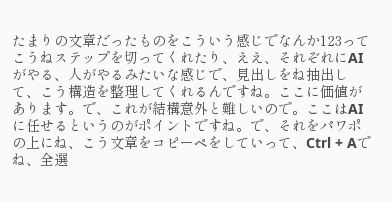たまりの文章だったものをこういう感じでなんか123ってこうねステップを切ってくれたり、ええ、それぞれにAIがやる、人がやるみたいな感じで、見出しをね抽出して、こう構造を整理してくれるんですね。ここに価値があります。で、これが結構意外と難しいので。ここはAIに任せるというのがポイントですね。で、それをパワポの上にね、こう文章をコピーペをしていって、Ctrl + Aでね、全選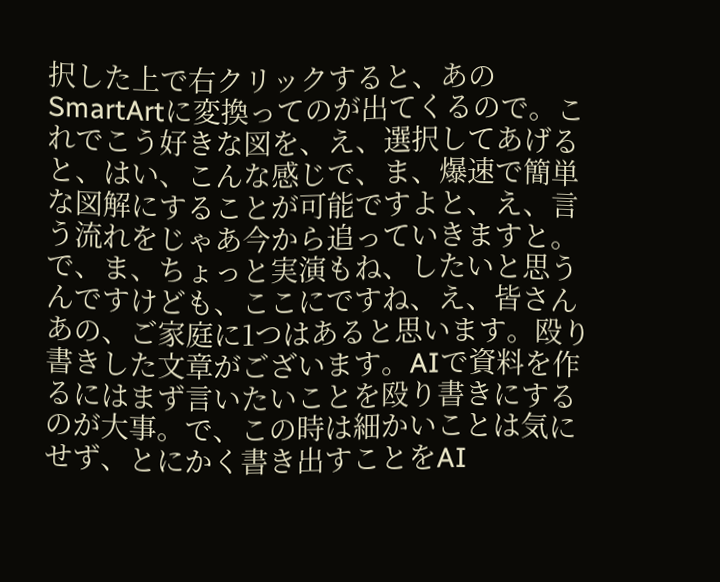択した上で右クリックすると、あのSmartArtに変換ってのが出てくるので。これでこう好きな図を、え、選択してあげると、はい、こんな感じで、ま、爆速で簡単な図解にすることが可能ですよと、え、言う流れをじゃあ今から追っていきますと。 で、ま、ちょっと実演もね、したいと思うんですけども、ここにですね、え、皆さんあの、ご家庭に1つはあると思います。殴り書きした文章がございます。AIで資料を作るにはまず言いたいことを殴り書きにするのが大事。で、この時は細かいことは気にせず、とにかく書き出すことをAI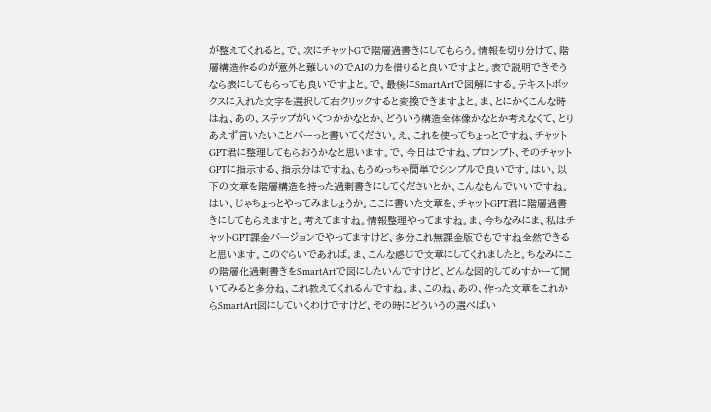が整えてくれると。で、次にチャットGで階層過書きにしてもらう。情報を切り分けて、階層構造作るのが意外と難しいのでAIの力を借りると良いですよと。表で説明できそうなら表にしてもらっても良いですよと。で、最後にSmartArtで図解にする。テキストボックスに入れた文字を選択して右クリックすると変換できますよと。ま、とにかくこんな時はね、あの、ステップがいくつかかなとか、どういう構造全体像かなとか考えなくて、とりあえず言いたいことバーっと書いてください。え、これを使ってちょっとですね、チャットGPT君に整理してもらおうかなと思います。で、今日はですね、プロンプト、そのチャットGPTに指示する、指示分はですね、もうめっちゃ簡単でシンプルで良いです。はい、以下の文章を階層構造を持った過剰書きにしてくださいとか、こんなもんでいいですね。はい、じゃちょっとやってみましょうか。ここに書いた文章を、チャットGPT君に階層過書きにしてもらえますと。考えてますね。情報整理やってますね。ま、今ちなみにま、私はチャットGPT課金バージョンでやってますけど、多分これ無課金版でもですね全然できると思います。このぐらいであれば。ま、こんな感じで文章にしてくれましたと。ちなみにこの階層化過剰書きをSmartArtで図にしたいんですけど、どんな図的してめすかーて聞いてみると多分ね、これ教えてくれるんですね。ま、このね、あの、作った文章をこれからSmartArt図にしていくわけですけど、その時にどういうの選べばい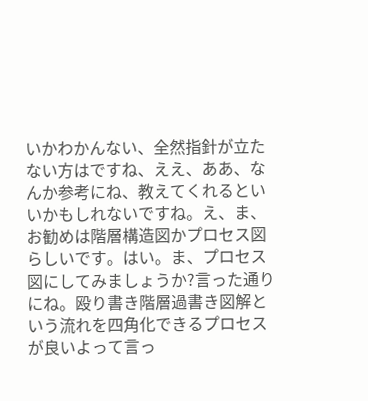いかわかんない、全然指針が立たない方はですね、ええ、ああ、なんか参考にね、教えてくれるといいかもしれないですね。え、ま、お勧めは階層構造図かプロセス図らしいです。はい。ま、プロセス図にしてみましょうか?言った通りにね。殴り書き階層過書き図解という流れを四角化できるプロセスが良いよって言っ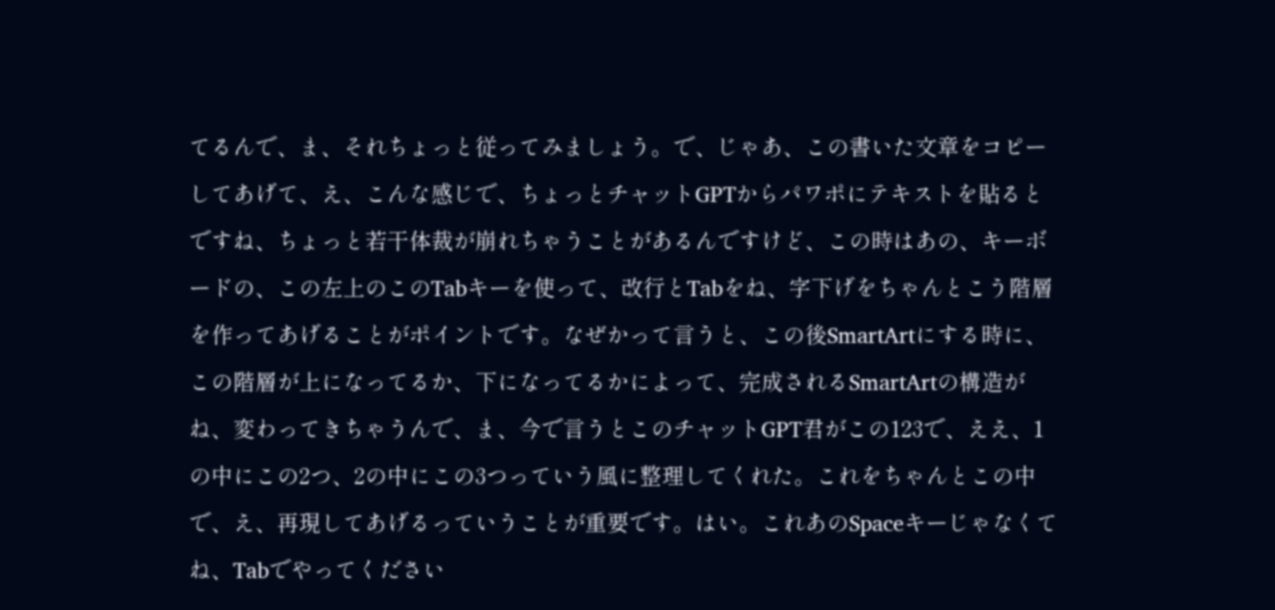てるんで、ま、それちょっと従ってみましょう。で、じゃあ、この書いた文章をコピーしてあげて、え、こんな感じで、ちょっとチャットGPTからパワポにテキストを貼るとですね、ちょっと若干体裁が崩れちゃうことがあるんですけど、この時はあの、キーボードの、この左上のこのTabキーを使って、改行とTabをね、字下げをちゃんとこう階層を作ってあげることがポイントです。なぜかって言うと、この後SmartArtにする時に、この階層が上になってるか、下になってるかによって、完成されるSmartArtの構造がね、変わってきちゃうんで、ま、今で言うとこのチャットGPT君がこの123で、ええ、1の中にこの2つ、2の中にこの3つっていう風に整理してくれた。これをちゃんとこの中で、え、再現してあげるっていうことが重要です。はい。これあのSpaceキーじゃなくてね、Tabでやってください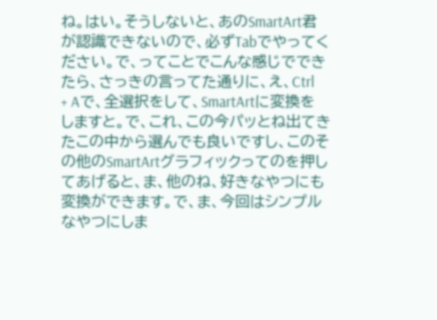ね。はい。そうしないと、あのSmartArt君が認識できないので、必ずTabでやってください。で、ってことでこんな感じでできたら、さっきの言ってた通りに、え、Ctrl + Aで、全選択をして、SmartArtに変換をしますと。で、これ、この今パッとね出てきたこの中から選んでも良いですし、このその他のSmartArtグラフィックってのを押してあげると、ま、他のね、好きなやつにも変換ができます。で、ま、今回はシンプルなやつにしま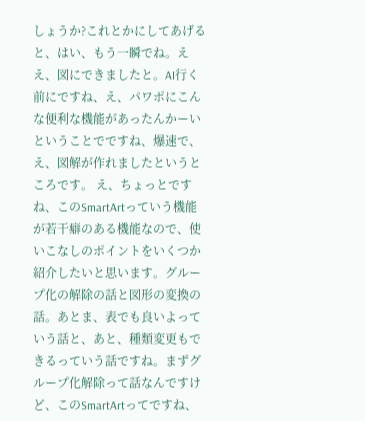しょうか?これとかにしてあげると、はい、もう一瞬でね。ええ、図にできましたと。AI行く前にですね、え、パワポにこんな便利な機能があったんかーいということでですね、爆速で、え、図解が作れましたというところです。 え、ちょっとですね、このSmartArtっていう機能が若干癖のある機能なので、使いこなしのポイントをいくつか紹介したいと思います。グループ化の解除の話と図形の変換の話。あとま、表でも良いよっていう話と、あと、種類変更もできるっていう話ですね。まずグループ化解除って話なんですけど、このSmartArtってですね、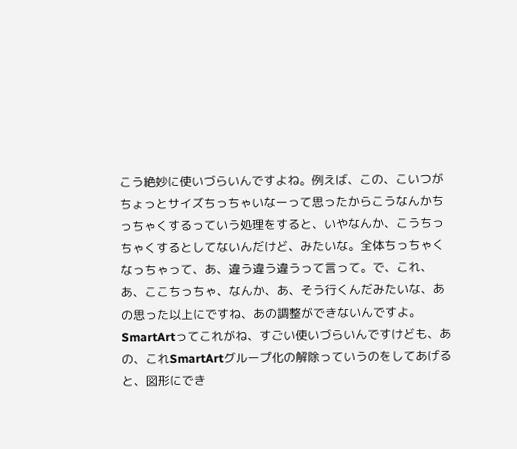こう絶妙に使いづらいんですよね。例えば、この、こいつがちょっとサイズちっちゃいなーって思ったからこうなんかちっちゃくするっていう処理をすると、いやなんか、こうちっちゃくするとしてないんだけど、みたいな。全体ちっちゃくなっちゃって、あ、違う違う違うって言って。で、これ、あ、ここちっちゃ、なんか、あ、そう行くんだみたいな、あの思った以上にですね、あの調整ができないんですよ。SmartArtってこれがね、すごい使いづらいんですけども、あの、これSmartArtグループ化の解除っていうのをしてあげると、図形にでき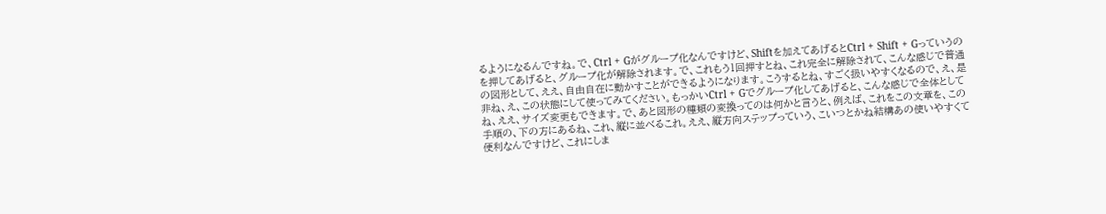るようになるんですね。で、Ctrl + Gがグループ化なんですけど、Shiftを加えてあげるとCtrl + Shift + Gっていうのを押してあげると、グループ化が解除されます。で、これもう1回押すとね、これ完全に解除されて、こんな感じで普通の図形として、ええ、自由自在に動かすことができるようになります。こうするとね、すごく扱いやすくなるので、え、是非ね、え、この状態にして使ってみてください。もっかいCtrl + Gでグループ化してあげると、こんな感じで全体としてね、ええ、サイズ変更もできます。で、あと図形の種類の変換ってのは何かと言うと、例えば、これをこの文章を、この手順の、下の方にあるね、これ、縦に並べるこれ。ええ、縦方向ステップっていう、こいつとかね結構あの使いやすくて便利なんですけど、これにしま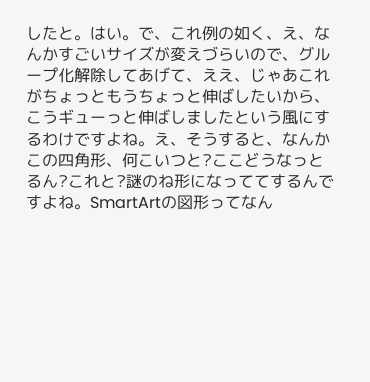したと。はい。で、これ例の如く、え、なんかすごいサイズが変えづらいので、グループ化解除してあげて、ええ、じゃあこれがちょっともうちょっと伸ばしたいから、こうギューっと伸ばしましたという風にするわけですよね。え、そうすると、なんかこの四角形、何こいつと?ここどうなっとるん?これと?謎のね形になっててするんですよね。SmartArtの図形ってなん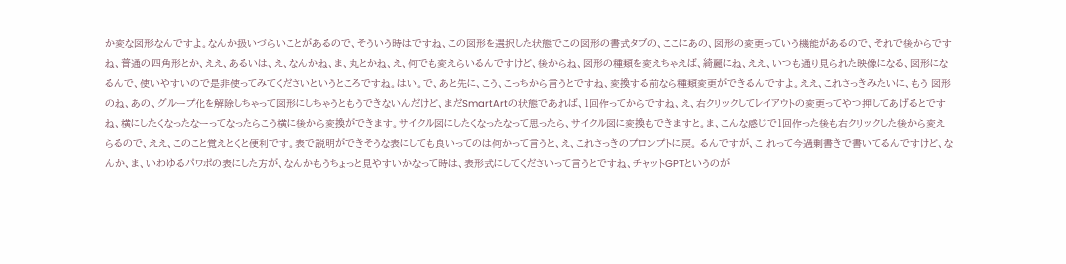か変な図形なんですよ。なんか扱いづらいことがあるので、そういう時はですね、この図形を選択した状態でこの図形の書式タブの、ここにあの、図形の変更っていう機能があるので、それで後からですね、普通の四角形とか、ええ、あるいは、え、なんかね、ま、丸とかね、え、何でも変えらいるんですけど、後からね、図形の種類を変えちゃえば、綺麗にね、ええ、いつも通り見られた映像になる、図形になるんで、使いやすいので是非使ってみてくださいというところですね。はい。で、あと先に、こう、こっちから言うとですね、変換する前なら種類変更ができるんですよ。ええ、これさっきみたいに、もう 図形のね、あの、グループ化を解除しちゃって図形にしちゃうともうできないんだけど、まだSmartArtの状態であれば、1回作ってからですね、え、右クリックしてレイアウトの変更ってやつ押してあげるとですね、横にしたくなったなーってなったらこう横に後から変換ができます。サイクル図にしたくなったなって思ったら、サイクル図に変換もできますと。ま、こんな感じで1回作った後も右クリックした後から変えらるので、ええ、このこと覚えとくと便利です。表で説明ができそうな表にしても良いってのは何かって言うと、え、これさっきのプロンプトに戻。 るんですが、こ れって今過剰書きで書いてるんですけど、なんか、ま、いわゆるパワポの表にした方が、なんかもうちょっと見やすいかなって時は、表形式にしてくださいって言うとですね、チャットGPTというのが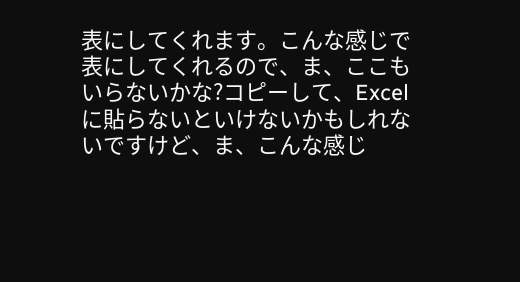表にしてくれます。こんな感じで表にしてくれるので、ま、ここもいらないかな?コピーして、Excelに貼らないといけないかもしれないですけど、ま、こんな感じ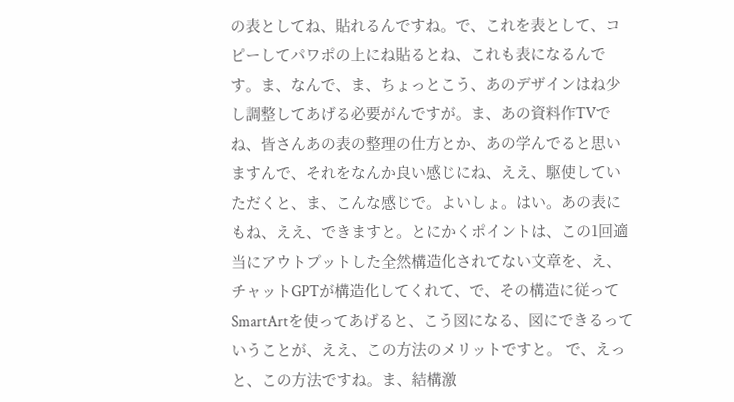の表としてね、貼れるんですね。で、これを表として、コピーしてパワポの上にね貼るとね、これも表になるんです。ま、なんで、ま、ちょっとこう、あのデザインはね少し調整してあげる必要がんですが。ま、あの資料作TVでね、皆さんあの表の整理の仕方とか、あの学んでると思いますんで、それをなんか良い感じにね、ええ、駆使していただくと、ま、こんな感じで。よいしょ。はい。あの表にもね、ええ、できますと。とにかくポイントは、この1回適当にアウトプットした全然構造化されてない文章を、え、チャットGPTが構造化してくれて、で、その構造に従ってSmartArtを使ってあげると、こう図になる、図にできるっていうことが、ええ、この方法のメリットですと。 で、えっと、この方法ですね。ま、結構激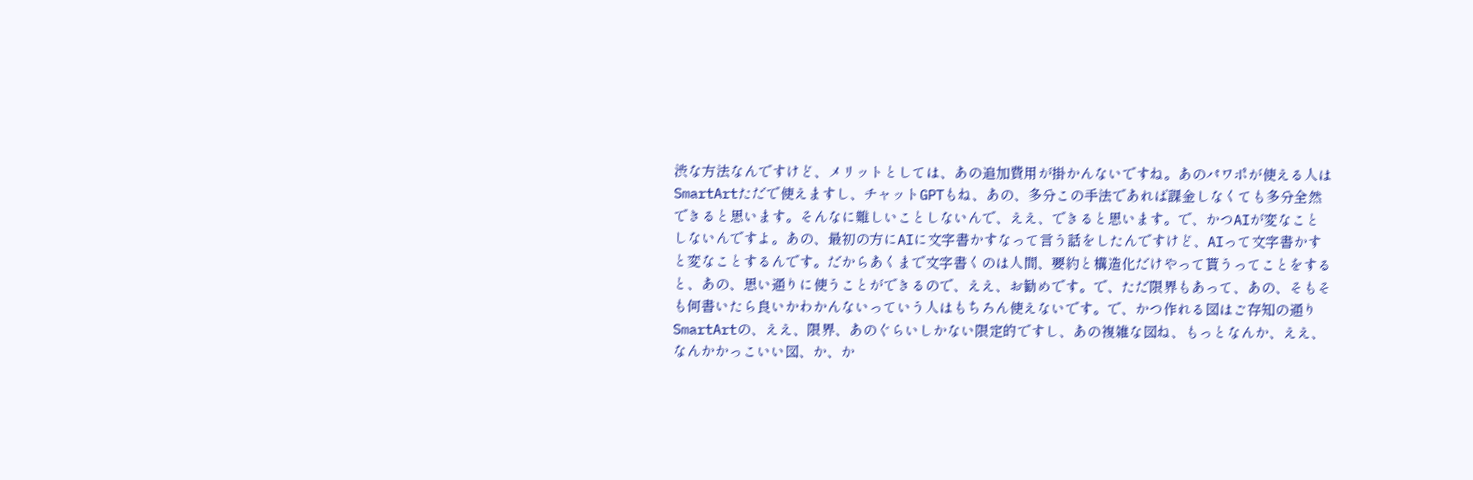渋な方法なんですけど、メリットとしては、あの追加費用が掛かんないですね。あのパワポが使える人はSmartArtただで使えますし、チャットGPTもね、あの、多分この手法であれば課金しなくても多分全然できると思います。そんなに難しいことしないんで、ええ、できると思います。で、かつAIが変なことしないんですよ。あの、最初の方にAIに文字書かすなって言う話をしたんですけど、AIって文字書かすと変なことするんです。だからあくまで文字書くのは人間、要約と構造化だけやって貰うってことをすると、あの、思い通りに使うことができるので、ええ、お勧めです。で、ただ限界もあって、あの、そもそも何書いたら良いかわかんないっていう人はもちろん使えないです。で、かつ作れる図はご存知の通りSmartArtの、ええ、限界、あのぐらいしかない限定的ですし、あの複雑な図ね、もっとなんか、ええ、なんかかっこいい図、か、か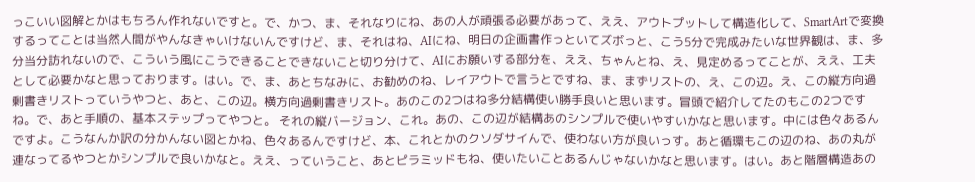っこいい図解とかはもちろん作れないですと。で、かつ、ま、それなりにね、あの人が頑張る必要があって、ええ、アウトプットして構造化して、SmartArtで変換するってことは当然人間がやんなきゃいけないんですけど、ま、それはね、AIにね、明日の企画書作っといてズボっと、こう5分で完成みたいな世界観は、ま、多分当分訪れないので、こういう風にこうできることできないこと切り分けて、AIにお願いする部分を、ええ、ちゃんとね、え、見定めるってことが、ええ、工夫として必要かなと思っております。はい。で、ま、あとちなみに、お勧めのね、レイアウトで言うとですね、ま、まずリストの、え、この辺。え、この縦方向過剰書きリストっていうやつと、あと、この辺。横方向過剰書きリスト。あのこの2つはね多分結構使い勝手良いと思います。冒頭で紹介してたのもこの2つですね。で、あと手順の、基本ステップってやつと。 それの縦バージョン、これ。あの、この辺が結構あのシンプルで使いやすいかなと思います。中には色々あるんですよ。こうなんか訳の分かんない図とかね、色々あるんですけど、本、これとかのクソダサイんで、使わない方が良いっす。あと循環もこの辺のね、あの丸が連なってるやつとかシンプルで良いかなと。ええ、っていうこと、あとピラミッドもね、使いたいことあるんじゃないかなと思います。はい。あと階層構造あの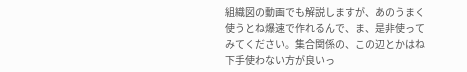組織図の動画でも解説しますが、あのうまく使うとね爆速で作れるんで、ま、是非使ってみてください。集合関係の、この辺とかはね下手使わない方が良いっ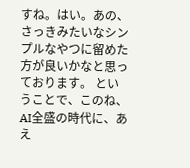すね。はい。あの、さっきみたいなシンプルなやつに留めた方が良いかなと思っております。 ということで、このね、AI全盛の時代に、あえ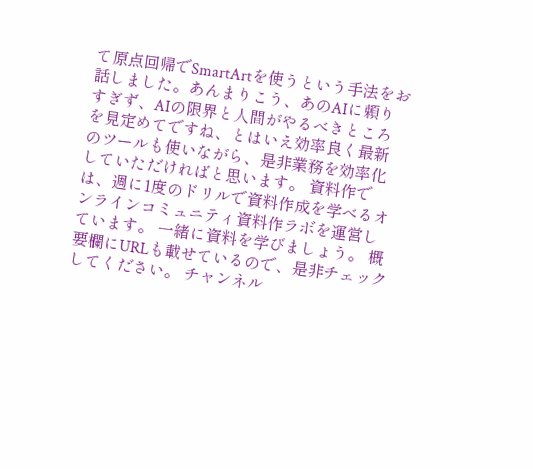て原点回帰でSmartArtを使うという手法をお話しました。あんまりこう、あのAIに頼りすぎず、AIの限界と人間がやるべきところを見定めてですね、とはいえ効率良く最新のツールも使いながら、是非業務を効率化していただければと思います。 資料作では、週に1度のドリルで資料作成を学べるオンラインコミュニティ資料作ラボを運営しています。 一緒に資料を学びましょう。 概要欄にURLも載せているので、是非チェックしてください。 チャンネル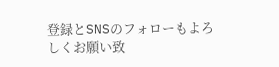登録とSNSのフォローもよろしくお願い致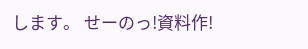します。 せーのっ!資料作!